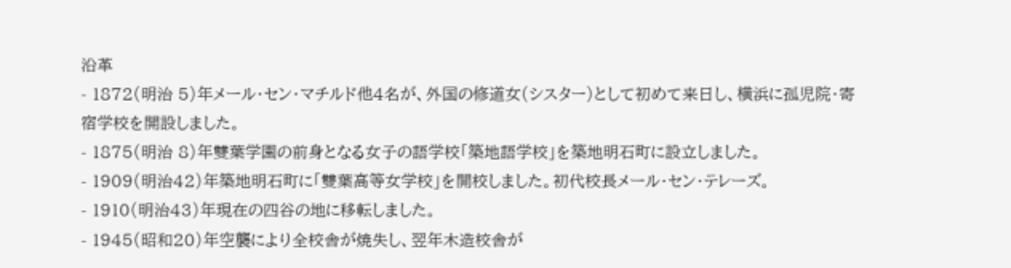沿革
- 1872(明治 5)年メール・セン・マチルド他4名が、外国の修道女(シスター)として初めて来日し、横浜に孤児院・寄宿学校を開設しました。
- 1875(明治 8)年雙葉学園の前身となる女子の語学校「築地語学校」を築地明石町に設立しました。
- 1909(明治42)年築地明石町に「雙葉高等女学校」を開校しました。初代校長メール・セン・テレーズ。
- 1910(明治43)年現在の四谷の地に移転しました。
- 1945(昭和20)年空襲により全校舎が焼失し、翌年木造校舎が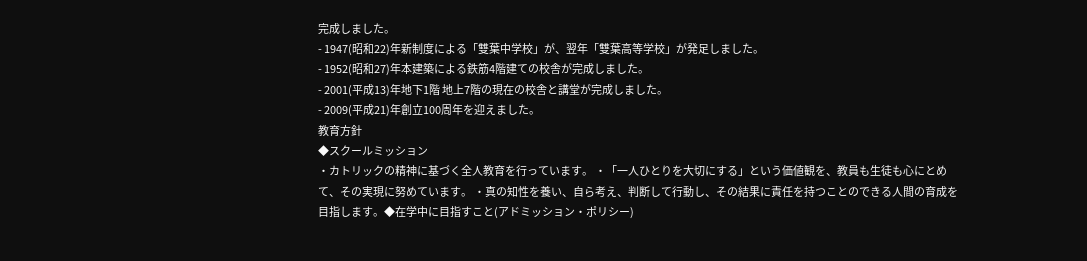完成しました。
- 1947(昭和22)年新制度による「雙葉中学校」が、翌年「雙葉高等学校」が発足しました。
- 1952(昭和27)年本建築による鉄筋4階建ての校舎が完成しました。
- 2001(平成13)年地下1階 地上7階の現在の校舎と講堂が完成しました。
- 2009(平成21)年創立100周年を迎えました。
教育方針
◆スクールミッション
・カトリックの精神に基づく全人教育を行っています。 ・「一人ひとりを大切にする」という価値観を、教員も生徒も心にとめて、その実現に努めています。 ・真の知性を養い、自ら考え、判断して行動し、その結果に責任を持つことのできる人間の育成を目指します。◆在学中に目指すこと(アドミッション・ポリシー)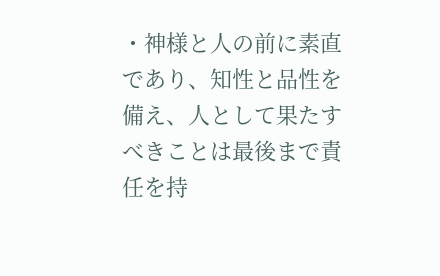・神様と人の前に素直であり、知性と品性を備え、人として果たすべきことは最後まで責任を持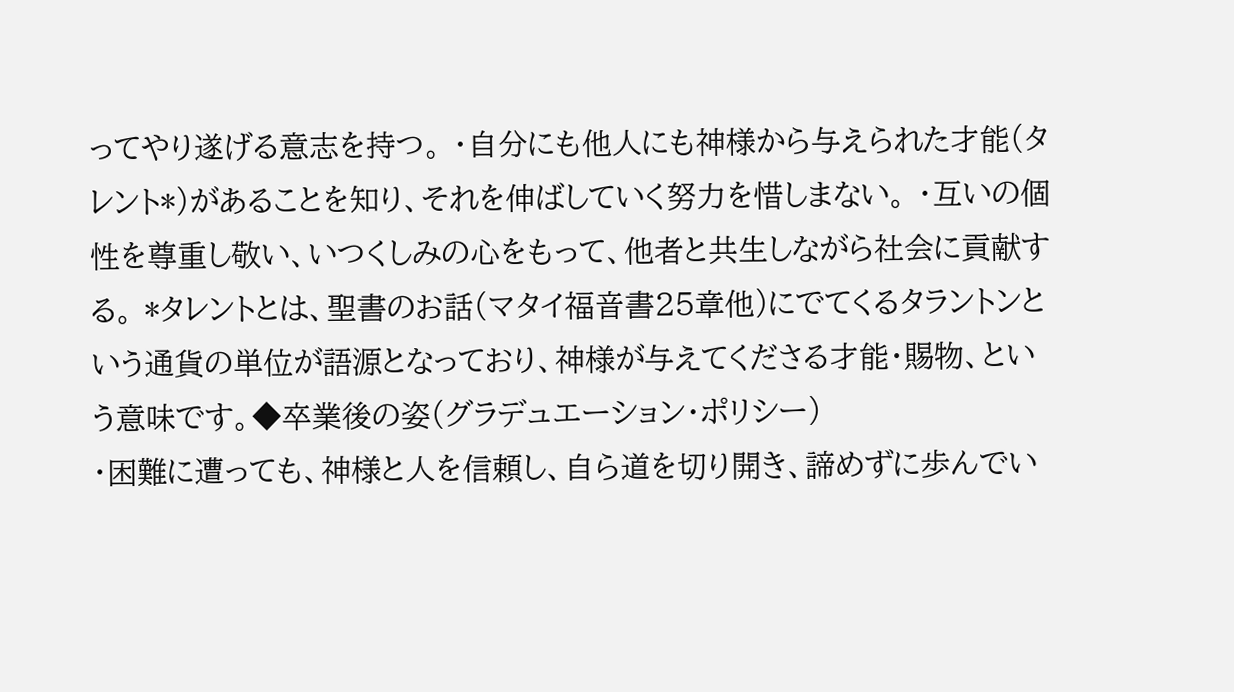ってやり遂げる意志を持つ。 ・自分にも他人にも神様から与えられた才能(タレント*)があることを知り、それを伸ばしていく努力を惜しまない。 ・互いの個性を尊重し敬い、いつくしみの心をもって、他者と共生しながら社会に貢献する。 *タレントとは、聖書のお話(マタイ福音書25章他)にでてくるタラントンという通貨の単位が語源となっており、神様が与えてくださる才能・賜物、という意味です。◆卒業後の姿(グラデュエーション・ポリシー)
・困難に遭っても、神様と人を信頼し、自ら道を切り開き、諦めずに歩んでい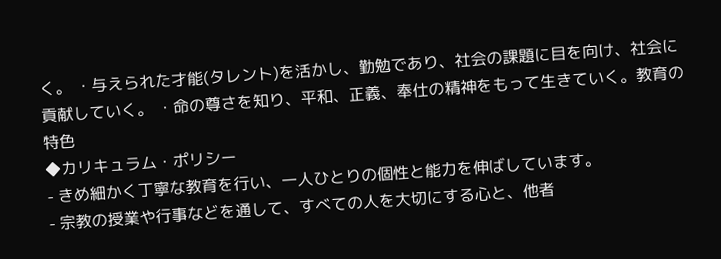く。 ・与えられた才能(タレント)を活かし、勤勉であり、社会の課題に目を向け、社会に貢献していく。 ・命の尊さを知り、平和、正義、奉仕の精神をもって生きていく。教育の特色
◆カリキュラム・ポリシー
- きめ細かく丁寧な教育を行い、一人ひとりの個性と能力を伸ばしています。
- 宗教の授業や行事などを通して、すべての人を大切にする心と、他者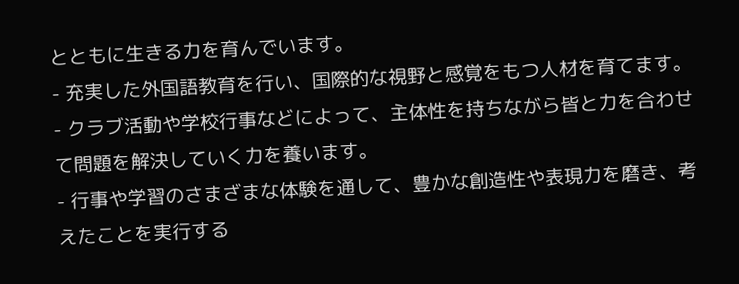とともに生きる力を育んでいます。
- 充実した外国語教育を行い、国際的な視野と感覚をもつ人材を育てます。
- クラブ活動や学校行事などによって、主体性を持ちながら皆と力を合わせて問題を解決していく力を養います。
- 行事や学習のさまざまな体験を通して、豊かな創造性や表現力を磨き、考えたことを実行する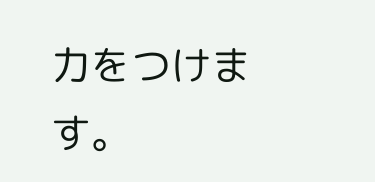力をつけます。